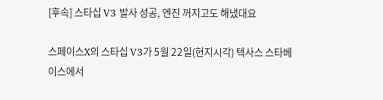[후속] 스타십 V3 발사 성공, 엔진 꺼지고도 해냈대요

스페이스X의 스타십 V3가 5월 22일(현지시각) 텍사스 스타베이스에서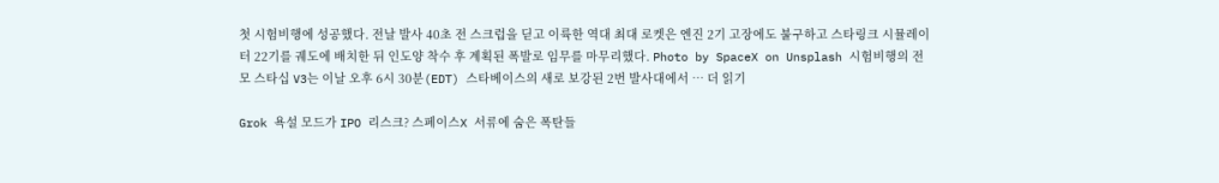첫 시험비행에 성공했다. 전날 발사 40초 전 스크럽을 딛고 이륙한 역대 최대 로켓은 엔진 2기 고장에도 불구하고 스타링크 시뮬레이터 22기를 궤도에 배치한 뒤 인도양 착수 후 계획된 폭발로 임무를 마무리했다. Photo by SpaceX on Unsplash 시험비행의 전모 스타십 V3는 이날 오후 6시 30분(EDT) 스타베이스의 새로 보강된 2번 발사대에서 … 더 읽기

Grok 욕설 모드가 IPO 리스크? 스페이스X 서류에 숨은 폭탄들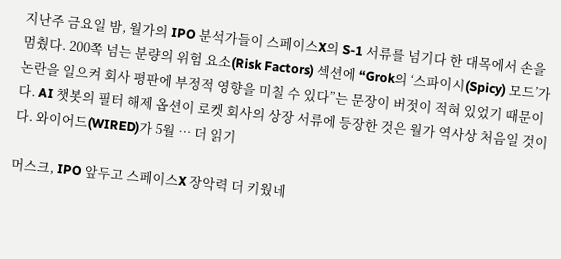지난주 금요일 밤, 월가의 IPO 분석가들이 스페이스X의 S-1 서류를 넘기다 한 대목에서 손을 멈췄다. 200쪽 넘는 분량의 위험 요소(Risk Factors) 섹션에 “Grok의 ‘스파이시(Spicy) 모드’가 논란을 일으켜 회사 평판에 부정적 영향을 미칠 수 있다”는 문장이 버젓이 적혀 있었기 때문이다. AI 챗봇의 필터 해제 옵션이 로켓 회사의 상장 서류에 등장한 것은 월가 역사상 처음일 것이다. 와이어드(WIRED)가 5월 … 더 읽기

머스크, IPO 앞두고 스페이스X 장악력 더 키웠네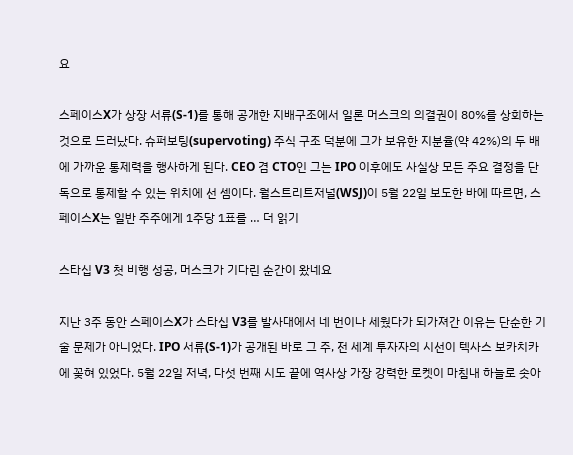요

스페이스X가 상장 서류(S-1)를 통해 공개한 지배구조에서 일론 머스크의 의결권이 80%를 상회하는 것으로 드러났다. 슈퍼보팅(supervoting) 주식 구조 덕분에 그가 보유한 지분율(약 42%)의 두 배에 가까운 통제력을 행사하게 된다. CEO 겸 CTO인 그는 IPO 이후에도 사실상 모든 주요 결정을 단독으로 통제할 수 있는 위치에 선 셈이다. 월스트리트저널(WSJ)이 5월 22일 보도한 바에 따르면, 스페이스X는 일반 주주에게 1주당 1표를 … 더 읽기

스타십 V3 첫 비행 성공, 머스크가 기다린 순간이 왔네요

지난 3주 동안 스페이스X가 스타십 V3를 발사대에서 네 번이나 세웠다가 되가져간 이유는 단순한 기술 문제가 아니었다. IPO 서류(S-1)가 공개된 바로 그 주, 전 세계 투자자의 시선이 텍사스 보카치카에 꽂혀 있었다. 5월 22일 저녁, 다섯 번째 시도 끝에 역사상 가장 강력한 로켓이 마침내 하늘로 솟아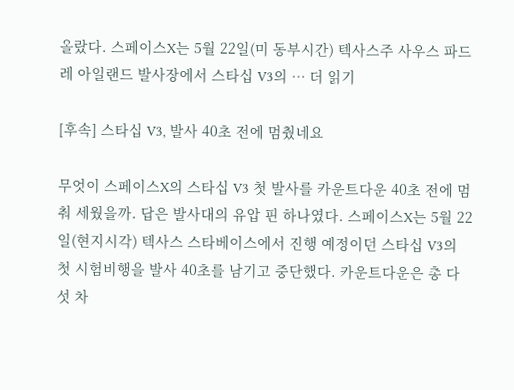올랐다. 스페이스X는 5월 22일(미 동부시간) 텍사스주 사우스 파드레 아일랜드 발사장에서 스타십 V3의 … 더 읽기

[후속] 스타십 V3, 발사 40초 전에 멈췄네요

무엇이 스페이스X의 스타십 V3 첫 발사를 카운트다운 40초 전에 멈춰 세웠을까. 답은 발사대의 유압 핀 하나였다. 스페이스X는 5월 22일(현지시각) 텍사스 스타베이스에서 진행 예정이던 스타십 V3의 첫 시험비행을 발사 40초를 남기고 중단했다. 카운트다운은 총 다섯 차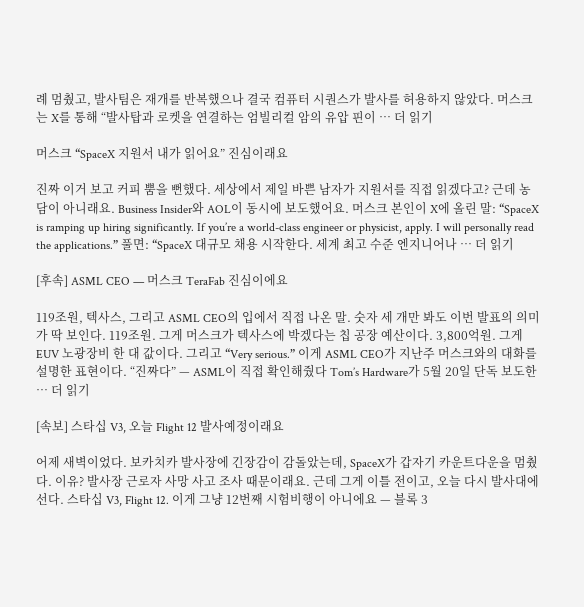례 멈췄고, 발사팀은 재개를 반복했으나 결국 컴퓨터 시퀀스가 발사를 허용하지 않았다. 머스크는 X를 통해 “발사탑과 로켓을 연결하는 엄빌리컬 암의 유압 핀이 … 더 읽기

머스크 “SpaceX 지원서 내가 읽어요” 진심이래요

진짜 이거 보고 커피 뿜을 뻔했다. 세상에서 제일 바쁜 남자가 지원서를 직접 읽겠다고? 근데 농담이 아니래요. Business Insider와 AOL이 동시에 보도했어요. 머스크 본인이 X에 올린 말: “SpaceX is ramping up hiring significantly. If you’re a world-class engineer or physicist, apply. I will personally read the applications.” 풀면: “SpaceX 대규모 채용 시작한다. 세계 최고 수준 엔지니어나 … 더 읽기

[후속] ASML CEO — 머스크 TeraFab 진심이에요

119조원, 텍사스, 그리고 ASML CEO의 입에서 직접 나온 말. 숫자 세 개만 봐도 이번 발표의 의미가 딱 보인다. 119조원. 그게 머스크가 텍사스에 박겠다는 칩 공장 예산이다. 3,800억원. 그게 EUV 노광장비 한 대 값이다. 그리고 “Very serious.” 이게 ASML CEO가 지난주 머스크와의 대화를 설명한 표현이다. “진짜다” — ASML이 직접 확인해줬다 Tom’s Hardware가 5월 20일 단독 보도한 … 더 읽기

[속보] 스타십 V3, 오늘 Flight 12 발사예정이래요

어제 새벽이었다. 보카치카 발사장에 긴장감이 감돌았는데, SpaceX가 갑자기 카운트다운을 멈췄다. 이유? 발사장 근로자 사망 사고 조사 때문이래요. 근데 그게 이틀 전이고, 오늘 다시 발사대에 선다. 스타십 V3, Flight 12. 이게 그냥 12번째 시험비행이 아니에요 — 블록 3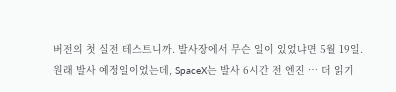버전의 첫 실전 테스트니까. 발사장에서 무슨 일이 있었냐면 5월 19일. 원래 발사 예정일이었는데, SpaceX는 발사 6시간 전 엔진 … 더 읽기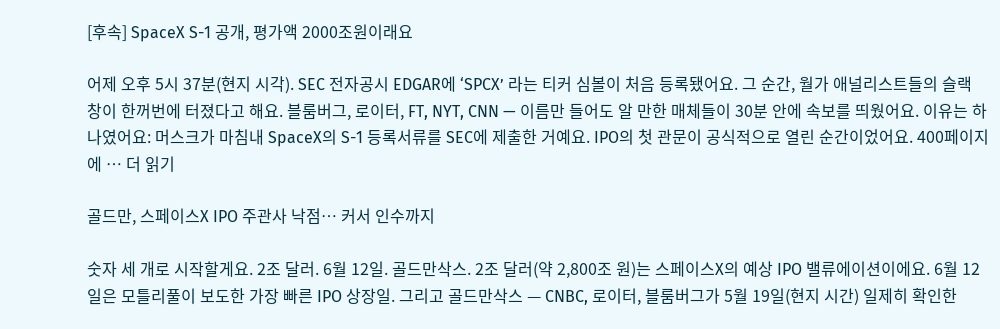[후속] SpaceX S-1 공개, 평가액 2000조원이래요

어제 오후 5시 37분(현지 시각). SEC 전자공시 EDGAR에 ‘SPCX’ 라는 티커 심볼이 처음 등록됐어요. 그 순간, 월가 애널리스트들의 슬랙 창이 한꺼번에 터졌다고 해요. 블룸버그, 로이터, FT, NYT, CNN — 이름만 들어도 알 만한 매체들이 30분 안에 속보를 띄웠어요. 이유는 하나였어요: 머스크가 마침내 SpaceX의 S-1 등록서류를 SEC에 제출한 거예요. IPO의 첫 관문이 공식적으로 열린 순간이었어요. 400페이지에 … 더 읽기

골드만, 스페이스X IPO 주관사 낙점… 커서 인수까지

숫자 세 개로 시작할게요. 2조 달러. 6월 12일. 골드만삭스. 2조 달러(약 2,800조 원)는 스페이스X의 예상 IPO 밸류에이션이에요. 6월 12일은 모틀리풀이 보도한 가장 빠른 IPO 상장일. 그리고 골드만삭스 — CNBC, 로이터, 블룸버그가 5월 19일(현지 시간) 일제히 확인한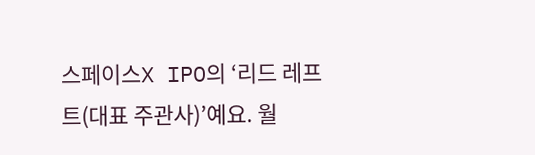스페이스X IPO의 ‘리드 레프트(대표 주관사)’예요. 월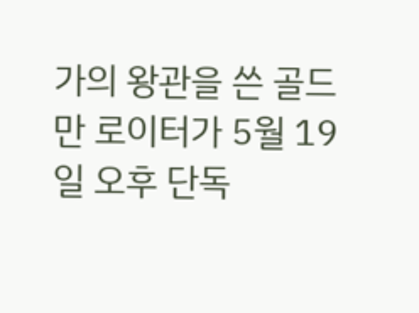가의 왕관을 쓴 골드만 로이터가 5월 19일 오후 단독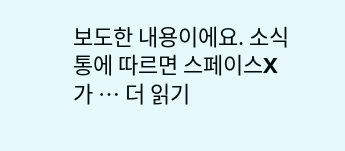보도한 내용이에요. 소식통에 따르면 스페이스X가 … 더 읽기